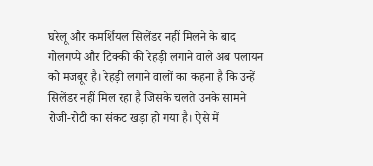घरेलू और कमर्शियल सिलेंडर नहीं मिलने के बाद गोलगप्पे और टिक्की की रेहड़ी लगाने वाले अब पलायन को मजबूर है। रेहड़ी लगाने वालों का कहना है कि उन्हें सिलेंडर नहीं मिल रहा है जिसके चलते उनके सामने रोजी-रोटी का संकट खड़ा हो गया है। ऐसे में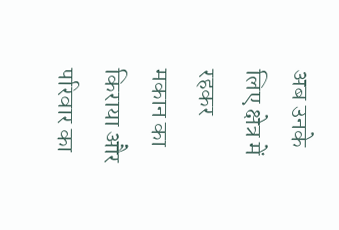अब उनके लिए क्षेत्र में रहकर मकान का किराया और परिवार का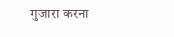गुजारा करना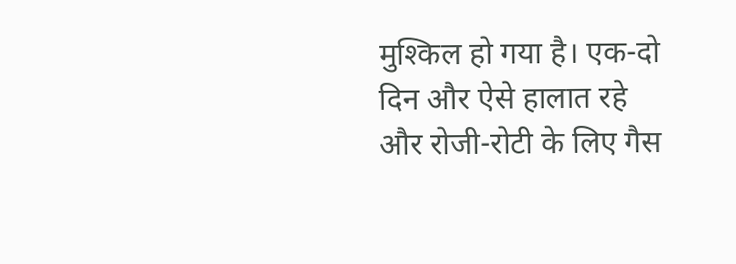मुश्किल हो गया है। एक-दो दिन और ऐसे हालात रहे और रोजी-रोटी के लिए गैस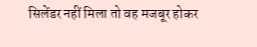सिलेंडर नहीं मिला तो वह मजबूर होकर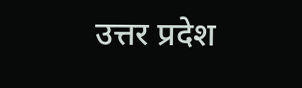उत्तर प्रदेश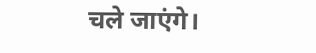चले जाएंगे।